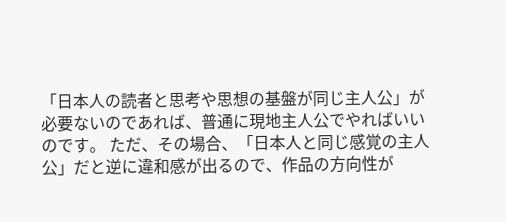「日本人の読者と思考や思想の基盤が同じ主人公」が 必要ないのであれば、普通に現地主人公でやればいいのです。 ただ、その場合、「日本人と同じ感覚の主人公」だと逆に違和感が出るので、作品の方向性が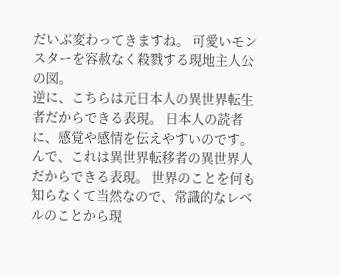だいぶ変わってきますね。 可愛いモンスターを容赦なく殺戮する現地主人公の図。
逆に、こちらは元日本人の異世界転生者だからできる表現。 日本人の読者に、感覚や感情を伝えやすいのです。
んで、これは異世界転移者の異世界人だからできる表現。 世界のことを何も知らなくて当然なので、常識的なレベルのことから現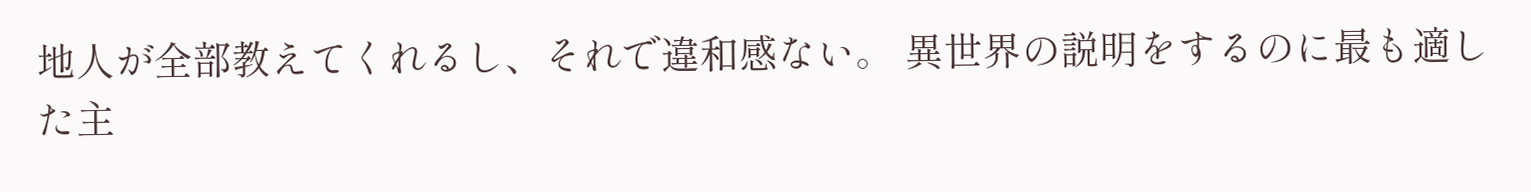地人が全部教えてくれるし、それで違和感ない。 異世界の説明をするのに最も適した主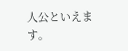人公といえます。